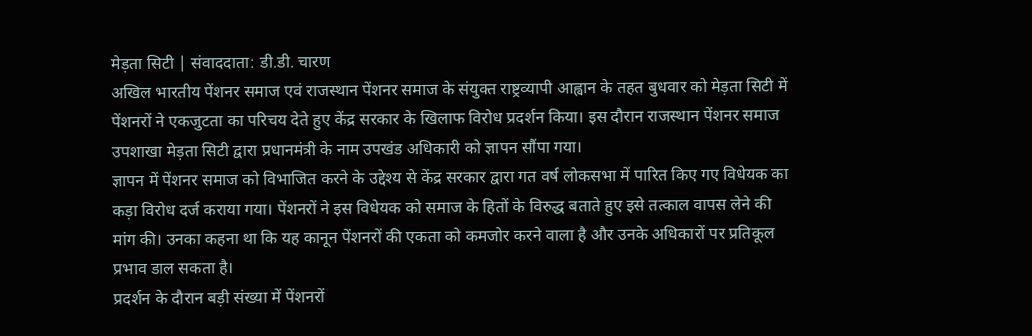मेड़ता सिटी | संवाददाता: डी.डी. चारण
अखिल भारतीय पेंशनर समाज एवं राजस्थान पेंशनर समाज के संयुक्त राष्ट्रव्यापी आह्वान के तहत बुधवार को मेड़ता सिटी में पेंशनरों ने एकजुटता का परिचय देते हुए केंद्र सरकार के खिलाफ विरोध प्रदर्शन किया। इस दौरान राजस्थान पेंशनर समाज उपशाखा मेड़ता सिटी द्वारा प्रधानमंत्री के नाम उपखंड अधिकारी को ज्ञापन सौंपा गया।
ज्ञापन में पेंशनर समाज को विभाजित करने के उद्देश्य से केंद्र सरकार द्वारा गत वर्ष लोकसभा में पारित किए गए विधेयक का कड़ा विरोध दर्ज कराया गया। पेंशनरों ने इस विधेयक को समाज के हितों के विरुद्ध बताते हुए इसे तत्काल वापस लेने की मांग की। उनका कहना था कि यह कानून पेंशनरों की एकता को कमजोर करने वाला है और उनके अधिकारों पर प्रतिकूल प्रभाव डाल सकता है।
प्रदर्शन के दौरान बड़ी संख्या में पेंशनरों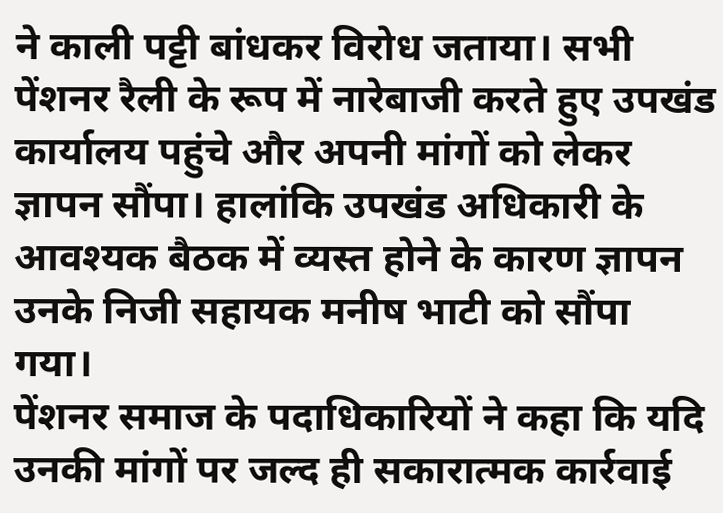ने काली पट्टी बांधकर विरोध जताया। सभी पेंशनर रैली के रूप में नारेबाजी करते हुए उपखंड कार्यालय पहुंचे और अपनी मांगों को लेकर ज्ञापन सौंपा। हालांकि उपखंड अधिकारी के आवश्यक बैठक में व्यस्त होने के कारण ज्ञापन उनके निजी सहायक मनीष भाटी को सौंपा गया।
पेंशनर समाज के पदाधिकारियों ने कहा कि यदि उनकी मांगों पर जल्द ही सकारात्मक कार्रवाई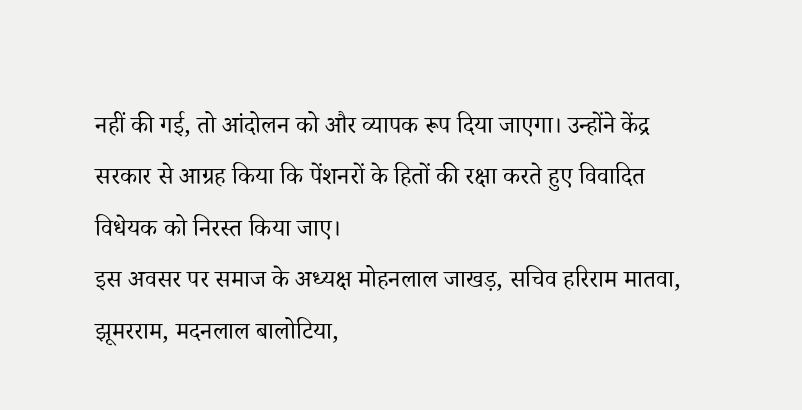नहीं की गई, तो आंदोलन को और व्यापक रूप दिया जाएगा। उन्होंने केंद्र सरकार से आग्रह किया कि पेंशनरों के हितों की रक्षा करते हुए विवादित विधेयक को निरस्त किया जाए।
इस अवसर पर समाज के अध्यक्ष मोहनलाल जाखड़, सचिव हरिराम मातवा, झूमरराम, मदनलाल बालोटिया,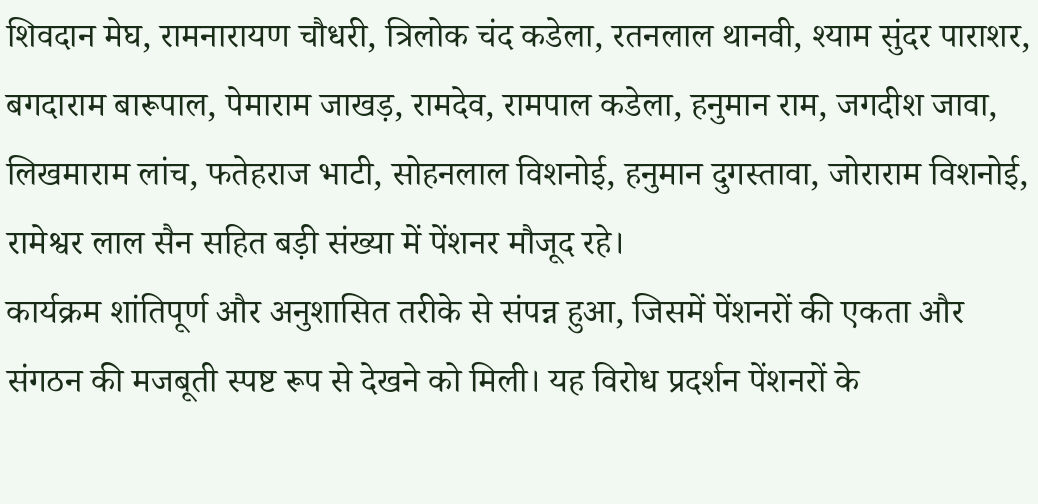शिवदान मेघ, रामनारायण चौधरी, त्रिलोक चंद कडेला, रतनलाल थानवी, श्याम सुंदर पाराशर, बगदाराम बारूपाल, पेमाराम जाखड़, रामदेव, रामपाल कडेला, हनुमान राम, जगदीश जावा, लिखमाराम लांच, फतेहराज भाटी, सोहनलाल विशनोई, हनुमान दुगस्तावा, जोराराम विशनोई, रामेश्वर लाल सैन सहित बड़ी संख्या में पेंशनर मौजूद रहे।
कार्यक्रम शांतिपूर्ण और अनुशासित तरीके से संपन्न हुआ, जिसमें पेंशनरों की एकता और संगठन की मजबूती स्पष्ट रूप से देखने को मिली। यह विरोध प्रदर्शन पेंशनरों के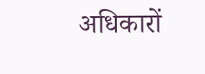अधिकारों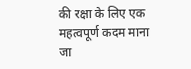की रक्षा के लिए एक महत्वपूर्ण कदम माना जा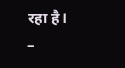रहा है।
–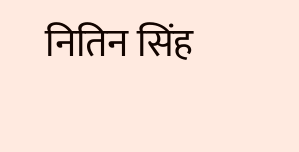नितिन सिंह